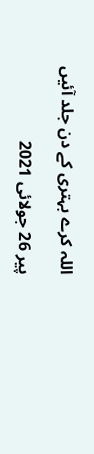اللہ کرے بہتری کے دن جلد آئیں

پیر 26 جولائی 2021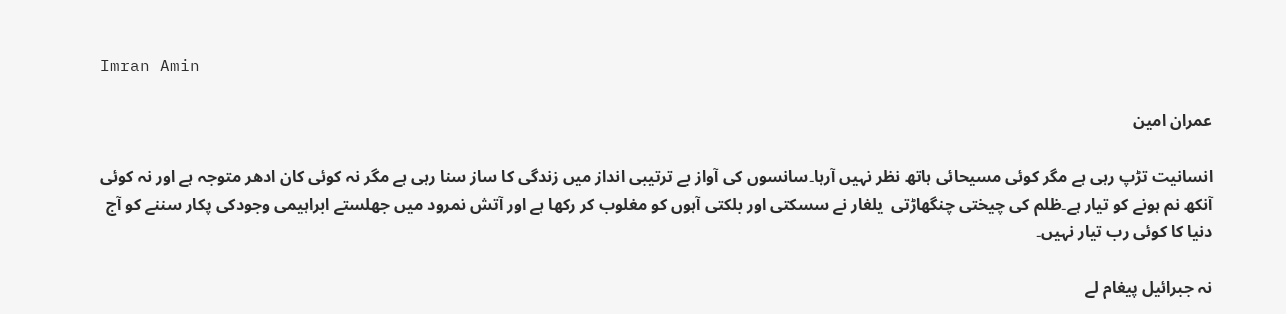Imran Amin

عمران امین

انسانیت تڑپ رہی ہے مگر کوئی مسیحائی ہاتھ نظر نہیں آرہا۔سانسوں کی آواز بے ترتیبی انداز میں زندگی کا ساز سنا رہی ہے مگر نہ کوئی کان ادھر متوجہ ہے اور نہ کوئی آنکھ نم ہونے کو تیار ہے۔ظلم کی چیختی چنگھاڑتی  یلغار نے سسکتی اور بلکتی آہوں کو مغلوب کر رکھا ہے اور آتش نمرود میں جھلستے ابراہیمی وجودکی پکار سننے کو آج دنیا کا کوئی رب تیار نہیں۔

نہ جبرائیل پیغام لے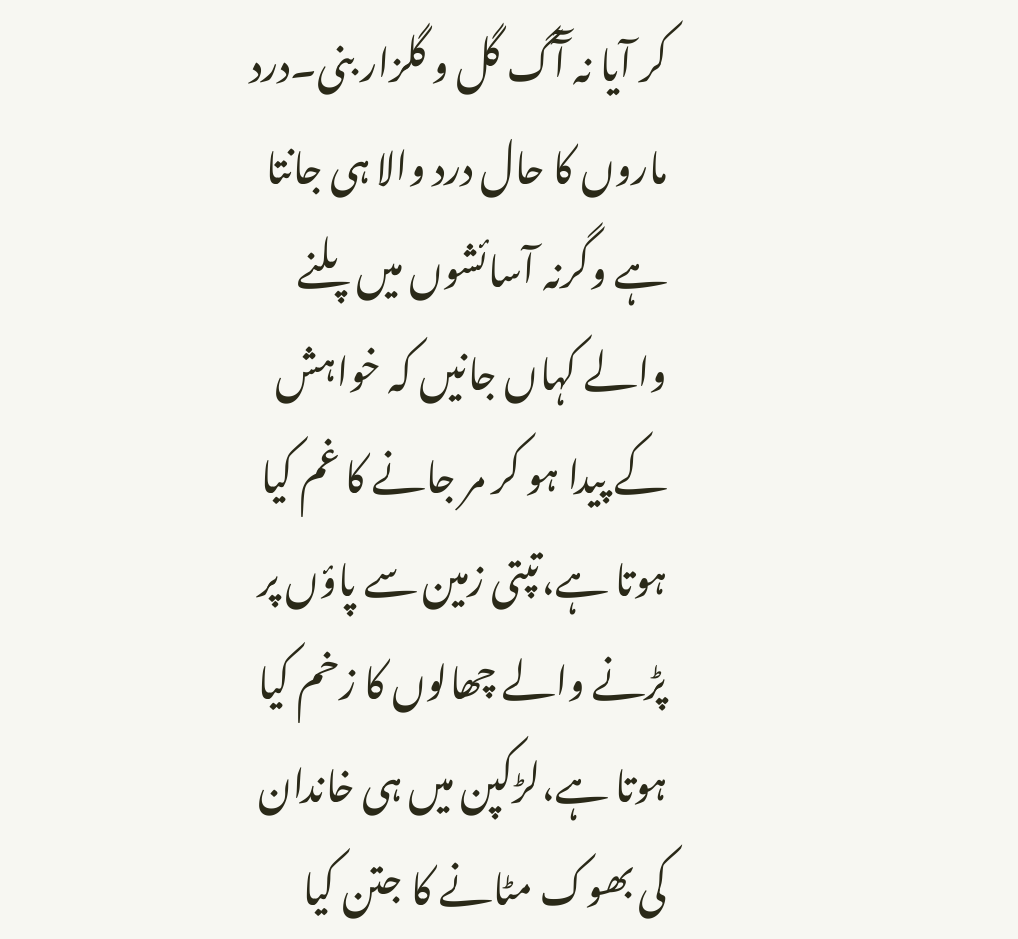کر آیا نہ آٓگ گل و گلزار بنی۔درد ماروں کا حال درد والا ہی جانتا ہے وگرنہ آسائشوں میں پلنے والے کہاں جانیں کہ خواہش کے پیدا ہو کر مر جانے کا غم کیا ہوتا ہے،تپتی زمین سے پاؤں پر پڑنے والے چھالوں کا زخم کیا ہوتا ہے،لڑکپن میں ہی خاندان کی بھوک مٹانے کا جتن کیا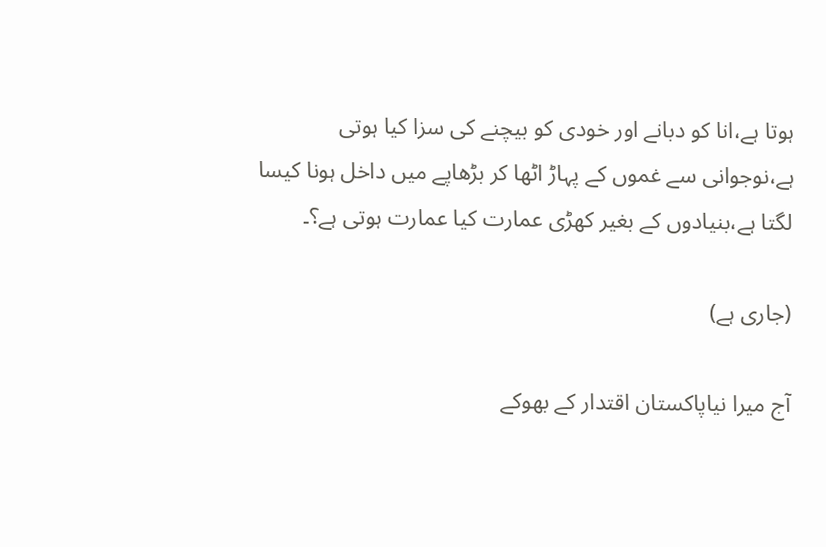ہوتا ہے،انا کو دبانے اور خودی کو بیچنے کی سزا کیا ہوتی ہے،نوجوانی سے غموں کے پہاڑ اٹھا کر بڑھاپے میں داخل ہونا کیسا لگتا ہے،بنیادوں کے بغیر کھڑی عمارت کیا عمارت ہوتی ہے؟۔

(جاری ہے)

آج میرا نیاپاکستان اقتدار کے بھوکے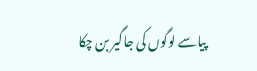پیاسے لوگوں کی جاگیر بن چکا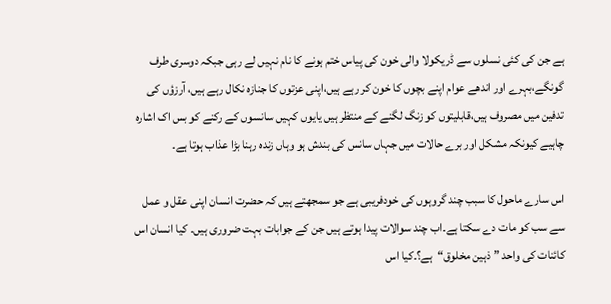ہے جن کی کئی نسلوں سے ڈریکولا والی خون کی پیاس ختم ہونے کا نام نہیں لے رہی جبکہ دوسری طرف گونگے،بہرے اور اندھے عوام اپنے بچوں کا خون کر رہے ہیں،اپنی عزتوں کا جنازہ نکال رہے ہیں، آرزؤں کی تدفین میں مصروف ہیں،قابلیتوں کو زنگ لگنے کے منتظر ہیں یایوں کہیں سانسوں کے رکنے کو بس اک اشارہ چاہیے کیونکہ مشکل اور برے حالات میں جہاں سانس کی بندش ہو وہاں زندہ رہنا بڑا عذاب ہوتا ہے۔

اس سارے ماحول کا سبب چند گروہوں کی خودفریبی ہے جو سمجھتے ہیں کہ حضرت انسان اپنی عقل و عمل سے سب کو مات دے سکتا ہے۔اب چند سوالات پیدا ہوتے ہیں جن کے جوابات بہت ضروری ہیں۔ کیا انسان اس کائنات کی واحد ”ذہین مخلوق“ہے؟۔کیا اس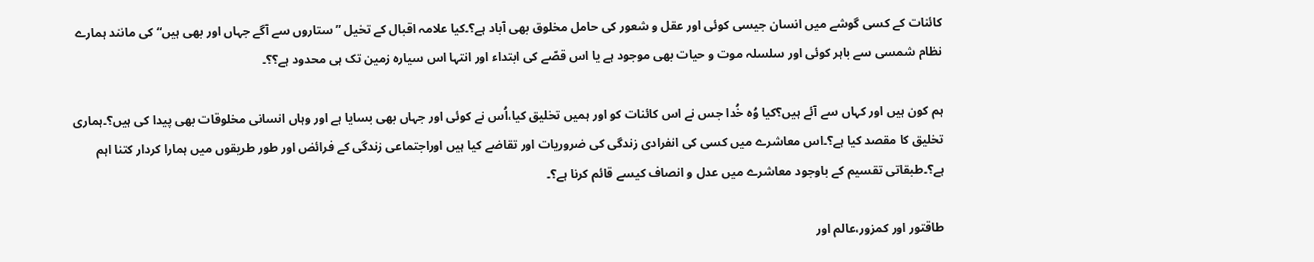کائنات کے کسی گوشے میں انسان جیسی کوئی اور عقل و شعور کی حامل مخلوق بھی آباد ہے؟۔کیا علامہ اقبال کے تخیل ”ستاروں سے آگے جہاں اور بھی ہیں“ کی مانند ہمارے نظام شمسی سے باہر کوئی اور سلسلہ موت و حیات بھی موجود ہے یا اس قصّے کی ابتداء اور انتہا اس سیارہ زمین تک ہی محدود ہے؟؟۔

ہم کون ہیں اور کہاں سے آئے ہیں؟کیا وُہ خُدا جس نے اس کائنات کو اور ہمیں تخلیق کیا،اُس نے کوئی اور جہاں بھی بسایا ہے اور وہاں انسانی مخلوقات بھی پیدا کی ہیں؟۔ہماری تخلیق کا مقصد کیا ہے؟۔اس معاشرے میں کسی کی انفرادی زندگی کی ضروریات اور تقاضے کیا ہیں اوراجتماعی زندگی کے فرائض اور طور طریقوں میں ہمارا کردار کتنا اہم ہے؟۔طبقاتی تقسیم کے باوجود معاشرے میں عدل و انصاف کیسے قائم کرنا ہے؟۔

طاقتور اور کمزور،عالم اور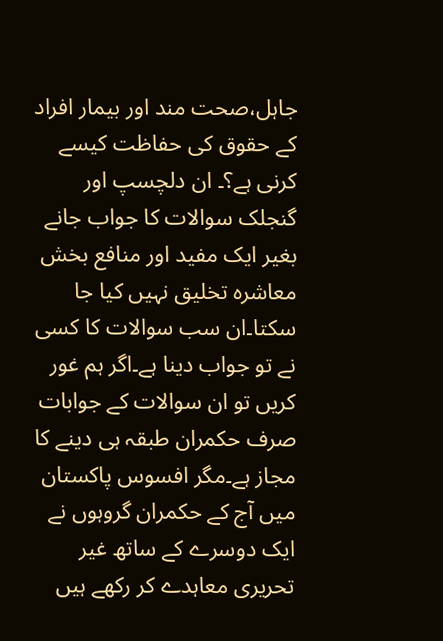جاہل،صحت مند اور بیمار افراد کے حقوق کی حفاظت کیسے کرنی ہے؟۔ ان دلچسپ اور گنجلک سوالات کا جواب جانے بغیر ایک مفید اور منافع بخش معاشرہ تخلیق نہیں کیا جا سکتا۔ان سب سوالات کا کسی نے تو جواب دینا ہے۔اگر ہم غور کریں تو ان سوالات کے جوابات صرف حکمران طبقہ ہی دینے کا مجاز ہے۔مگر افسوس پاکستان میں آج کے حکمران گروہوں نے ایک دوسرے کے ساتھ غیر تحریری معاہدے کر رکھے ہیں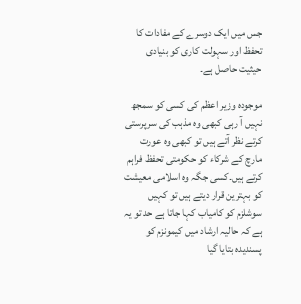جس میں ایک دوسرے کے مفادات کا تحفظ اور سہولت کاری کو بنیادی حیثیت حاصل ہے۔

موجودہ وزیر اعظم کی کسی کو سمجھ نہیں آ رہی کبھی وہ مذہب کی سرپرستی کرتے نظر آتے ہیں تو کبھی وہ عورت مارچ کے شرکاء کو حکومتی تحفظ فراہم کرتے ہیں۔کسی جگہ وہ اسلامی معیشت کو بہترین قرار دیتے ہیں تو کہیں سوشلزم کو کامیاب کہا جاتا ہے حد تو یہ ہے کہ حالیہ ارشاد میں کیمونزم کو پسندیدہ بتایا گیا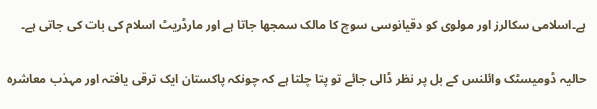ہے۔اسلامی سکالرز اور مولوی کو دقیانوسی سوچ کا مالک سمجھا جاتا ہے اور مارڈریٹ اسلام کی بات کی جاتی ہے۔

حالیہ ڈومیسٹک وائلنس کے بل پر نظر ڈالی جائے تو پتا چلتا ہے کہ چونکہ پاکستان ایک ترقی یافتہ اور مہذب معاشرہ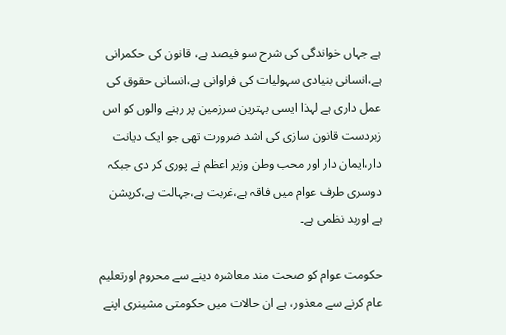ہے جہاں خواندگی کی شرح سو فیصد ہے، قانون کی حکمرانی ہے،انسانی بنیادی سہولیات کی فراوانی ہے،انسانی حقوق کی عمل داری ہے لہذا ایسی بہترین سرزمین پر رہنے والوں کو اس زبردست قانون سازی کی اشد ضرورت تھی جو ایک دیانت دار،ایمان دار اور محب وطن وزیر اعظم نے پوری کر دی جبکہ دوسری طرف عوام میں فاقہ ہے،غربت ہے،جہالت ہے،کرپشن ہے اوربد نظمی ہے۔

حکومت عوام کو صحت مند معاشرہ دینے سے محروم اورتعلیم عام کرنے سے معذور، ہے ان حالات میں حکومتی مشینری اپنے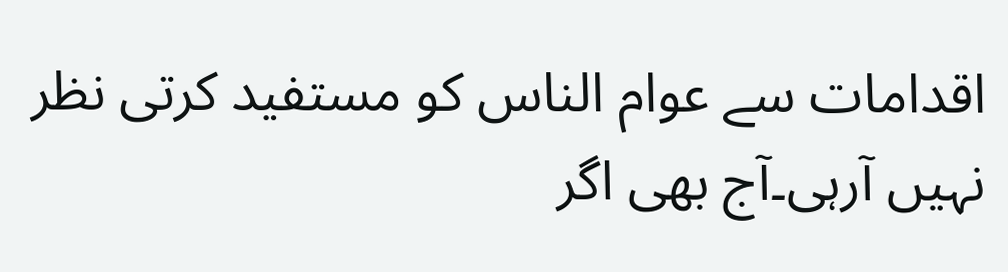اقدامات سے عوام الناس کو مستفید کرتی نظر نہیں آرہی۔آج بھی اگر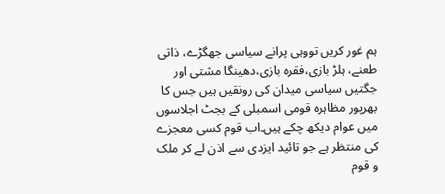ہم غور کریں تووہی پرانے سیاسی جھگڑے، ذاتی طعنے، ہلڑ بازی،فقرہ بازی،دھینگا مشتی اور جگتیں سیاسی میدان کی رونقیں ہیں جس کا بھرپور مظاہرہ قومی اسمبلی کے بجٹ اجلاسوں میں عوام دیکھ چکے ہیں۔اب قوم کسی معجزے کی منتظر ہے جو تائید ایزدی سے اذن لے کر ملک و قوم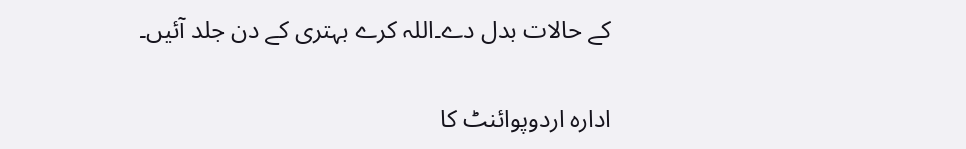کے حالات بدل دے۔اللہ کرے بہتری کے دن جلد آئیں۔

ادارہ اردوپوائنٹ کا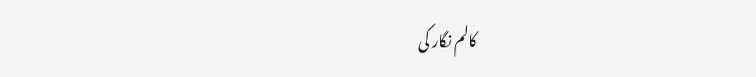کالم نگار کی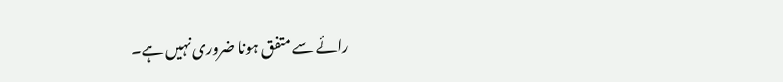رائے سے متفق ہونا ضروری نہیں ہے۔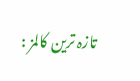تازہ ترین کالمز :